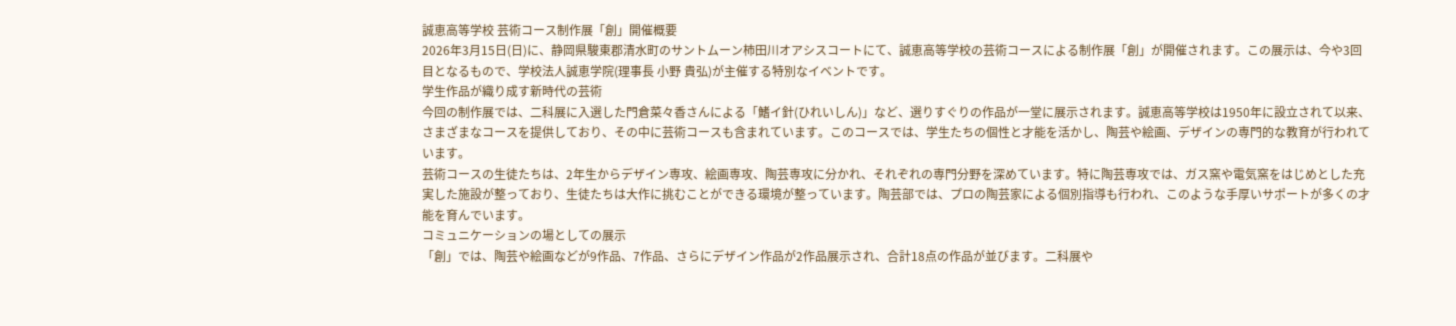誠恵高等学校 芸術コース制作展「創」開催概要
2026年3月15日(日)に、静岡県駿東郡清水町のサントムーン柿田川オアシスコートにて、誠恵高等学校の芸術コースによる制作展「創」が開催されます。この展示は、今や3回目となるもので、学校法人誠恵学院(理事長 小野 貴弘)が主催する特別なイベントです。
学生作品が織り成す新時代の芸術
今回の制作展では、二科展に入選した門倉菜々香さんによる「鰭イ針(ひれいしん)」など、選りすぐりの作品が一堂に展示されます。誠恵高等学校は1950年に設立されて以来、さまざまなコースを提供しており、その中に芸術コースも含まれています。このコースでは、学生たちの個性と才能を活かし、陶芸や絵画、デザインの専門的な教育が行われています。
芸術コースの生徒たちは、2年生からデザイン専攻、絵画専攻、陶芸専攻に分かれ、それぞれの専門分野を深めています。特に陶芸専攻では、ガス窯や電気窯をはじめとした充実した施設が整っており、生徒たちは大作に挑むことができる環境が整っています。陶芸部では、プロの陶芸家による個別指導も行われ、このような手厚いサポートが多くの才能を育んでいます。
コミュニケーションの場としての展示
「創」では、陶芸や絵画などが9作品、7作品、さらにデザイン作品が2作品展示され、合計18点の作品が並びます。二科展や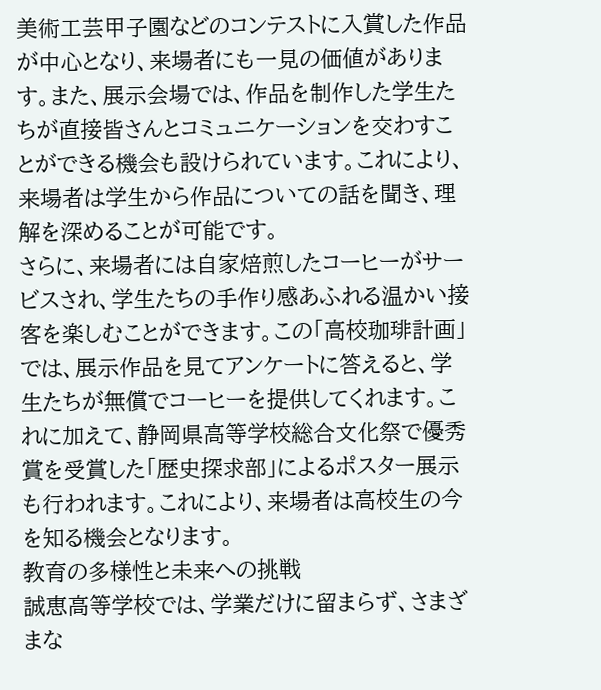美術工芸甲子園などのコンテストに入賞した作品が中心となり、来場者にも一見の価値があります。また、展示会場では、作品を制作した学生たちが直接皆さんとコミュニケーションを交わすことができる機会も設けられています。これにより、来場者は学生から作品についての話を聞き、理解を深めることが可能です。
さらに、来場者には自家焙煎したコーヒーがサービスされ、学生たちの手作り感あふれる温かい接客を楽しむことができます。この「高校珈琲計画」では、展示作品を見てアンケートに答えると、学生たちが無償でコーヒーを提供してくれます。これに加えて、静岡県高等学校総合文化祭で優秀賞を受賞した「歴史探求部」によるポスター展示も行われます。これにより、来場者は高校生の今を知る機会となります。
教育の多様性と未来への挑戦
誠恵高等学校では、学業だけに留まらず、さまざまな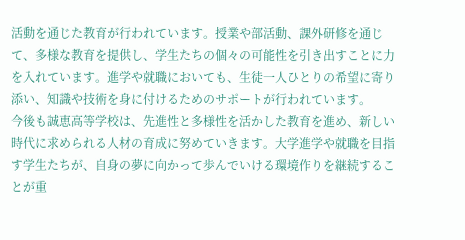活動を通じた教育が行われています。授業や部活動、課外研修を通じて、多様な教育を提供し、学生たちの個々の可能性を引き出すことに力を入れています。進学や就職においても、生徒一人ひとりの希望に寄り添い、知識や技術を身に付けるためのサポートが行われています。
今後も誠恵高等学校は、先進性と多様性を活かした教育を進め、新しい時代に求められる人材の育成に努めていきます。大学進学や就職を目指す学生たちが、自身の夢に向かって歩んでいける環境作りを継続することが重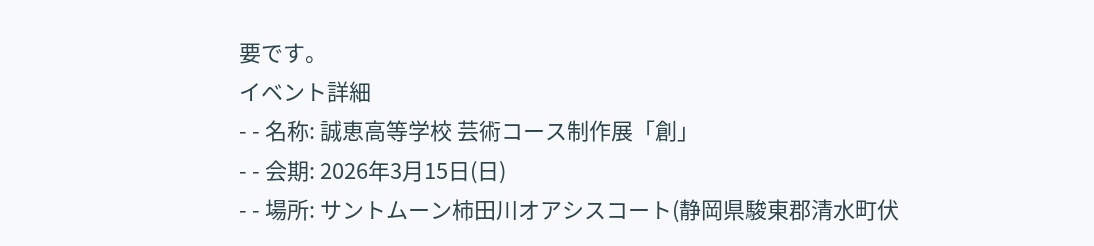要です。
イベント詳細
- - 名称: 誠恵高等学校 芸術コース制作展「創」
- - 会期: 2026年3月15日(日)
- - 場所: サントムーン柿田川オアシスコート(静岡県駿東郡清水町伏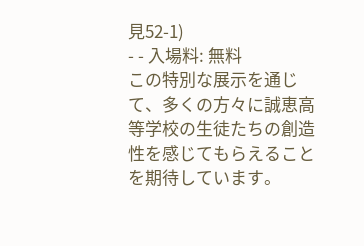見52-1)
- - 入場料: 無料
この特別な展示を通じて、多くの方々に誠恵高等学校の生徒たちの創造性を感じてもらえることを期待しています。